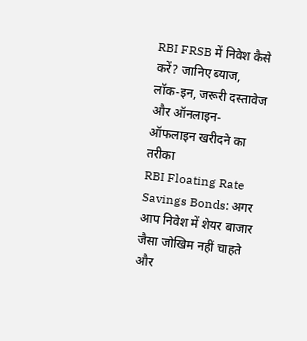RBI FRSB में निवेश कैसे करें? जानिए ब्याज, लॉक-इन, जरूरी दस्तावेज और ऑनलाइन-ऑफलाइन खरीदने का तरीका
RBI Floating Rate Savings Bonds: अगर आप निवेश में शेयर बाजार जैसा जोखिम नहीं चाहते और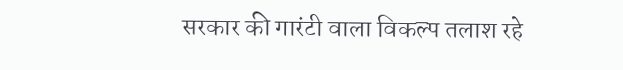सरकार की गारंटी वाला विकल्प तलाश रहे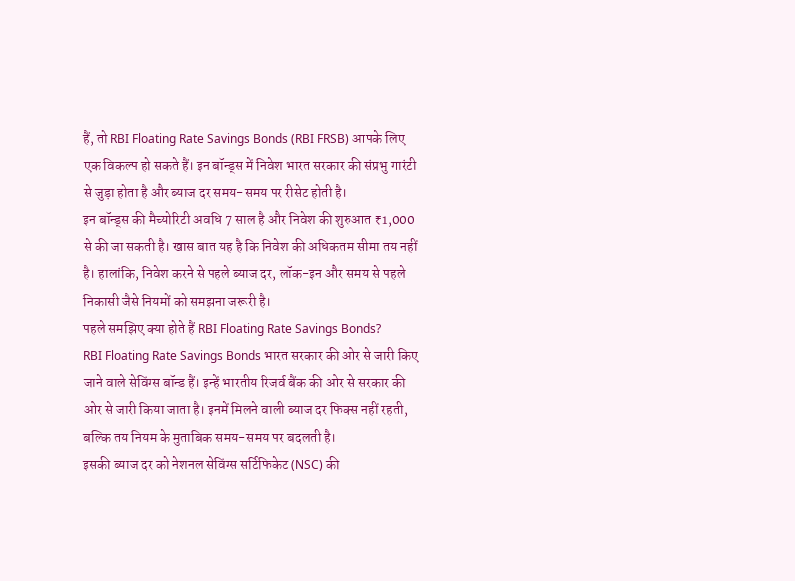हैं, तो RBI Floating Rate Savings Bonds (RBI FRSB) आपके लिए एक विकल्प हो सकते हैं। इन बॉन्ड्स में निवेश भारत सरकार की संप्रभु गारंटी से जुड़ा होता है और ब्याज दर समय-समय पर रीसेट होती है।
इन बॉन्ड्स की मैच्योरिटी अवधि 7 साल है और निवेश की शुरुआत ₹1,000 से की जा सकती है। खास बात यह है कि निवेश की अधिकतम सीमा तय नहीं है। हालांकि, निवेश करने से पहले ब्याज दर, लॉक-इन और समय से पहले निकासी जैसे नियमों को समझना जरूरी है।
पहले समझिए क्या होते हैं RBI Floating Rate Savings Bonds?
RBI Floating Rate Savings Bonds भारत सरकार की ओर से जारी किए जाने वाले सेविंग्स बॉन्ड हैं। इन्हें भारतीय रिजर्व बैंक की ओर से सरकार की ओर से जारी किया जाता है। इनमें मिलने वाली ब्याज दर फिक्स नहीं रहती, बल्कि तय नियम के मुताबिक समय-समय पर बदलती है।
इसकी ब्याज दर को नेशनल सेविंग्स सर्टिफिकेट (NSC) की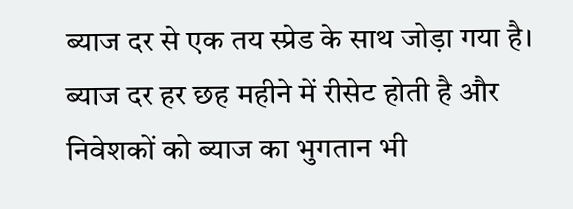ब्याज दर से एक तय स्प्रेड के साथ जोड़ा गया है। ब्याज दर हर छह महीने में रीसेट होती है और निवेशकों को ब्याज का भुगतान भी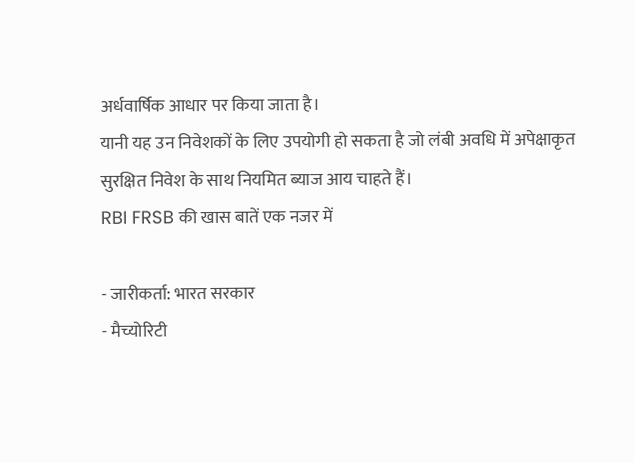अर्धवार्षिक आधार पर किया जाता है।
यानी यह उन निवेशकों के लिए उपयोगी हो सकता है जो लंबी अवधि में अपेक्षाकृत सुरक्षित निवेश के साथ नियमित ब्याज आय चाहते हैं।
RBI FRSB की खास बातें एक नजर में

- जारीकर्ता: भारत सरकार
- मैच्योरिटी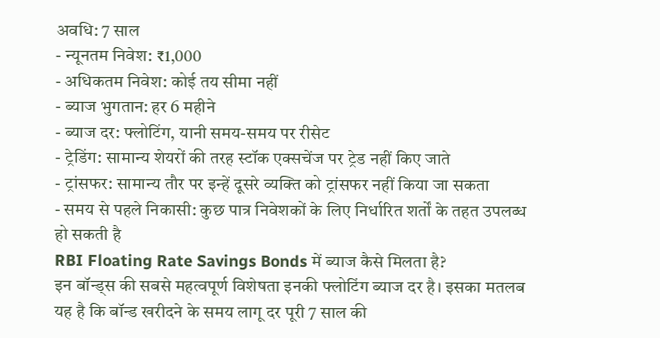अवधि: 7 साल
- न्यूनतम निवेश: ₹1,000
- अधिकतम निवेश: कोई तय सीमा नहीं
- ब्याज भुगतान: हर 6 महीने
- ब्याज दर: फ्लोटिंग, यानी समय-समय पर रीसेट
- ट्रेडिंग: सामान्य शेयरों की तरह स्टॉक एक्सचेंज पर ट्रेड नहीं किए जाते
- ट्रांसफर: सामान्य तौर पर इन्हें दूसरे व्यक्ति को ट्रांसफर नहीं किया जा सकता
- समय से पहले निकासी: कुछ पात्र निवेशकों के लिए निर्धारित शर्तों के तहत उपलब्ध हो सकती है
RBI Floating Rate Savings Bonds में ब्याज कैसे मिलता है?
इन बॉन्ड्स की सबसे महत्वपूर्ण विशेषता इनकी फ्लोटिंग ब्याज दर है। इसका मतलब यह है कि बॉन्ड खरीदने के समय लागू दर पूरी 7 साल की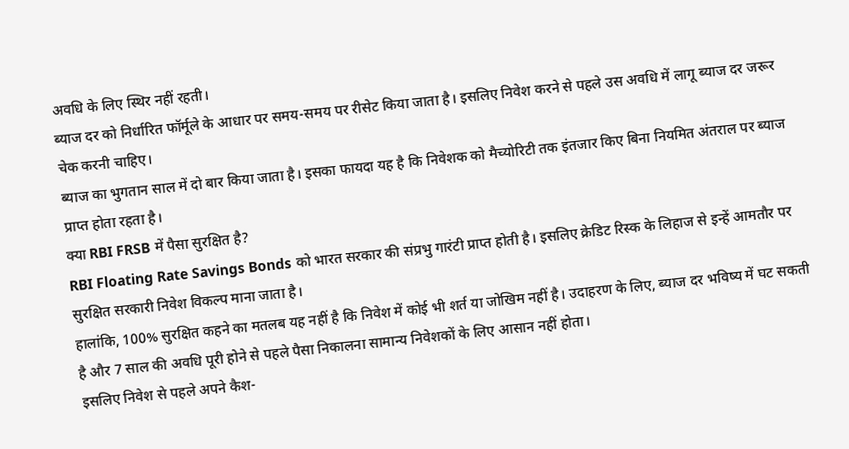अवधि के लिए स्थिर नहीं रहती।
ब्याज दर को निर्धारित फॉर्मूले के आधार पर समय-समय पर रीसेट किया जाता है। इसलिए निवेश करने से पहले उस अवधि में लागू ब्याज दर जरूर चेक करनी चाहिए।
ब्याज का भुगतान साल में दो बार किया जाता है। इसका फायदा यह है कि निवेशक को मैच्योरिटी तक इंतजार किए बिना नियमित अंतराल पर ब्याज प्राप्त होता रहता है।
क्या RBI FRSB में पैसा सुरक्षित है?
RBI Floating Rate Savings Bonds को भारत सरकार की संप्रभु गारंटी प्राप्त होती है। इसलिए क्रेडिट रिस्क के लिहाज से इन्हें आमतौर पर सुरक्षित सरकारी निवेश विकल्प माना जाता है।
हालांकि, 100% सुरक्षित कहने का मतलब यह नहीं है कि निवेश में कोई भी शर्त या जोखिम नहीं है। उदाहरण के लिए, ब्याज दर भविष्य में घट सकती है और 7 साल की अवधि पूरी होने से पहले पैसा निकालना सामान्य निवेशकों के लिए आसान नहीं होता।
इसलिए निवेश से पहले अपने कैश-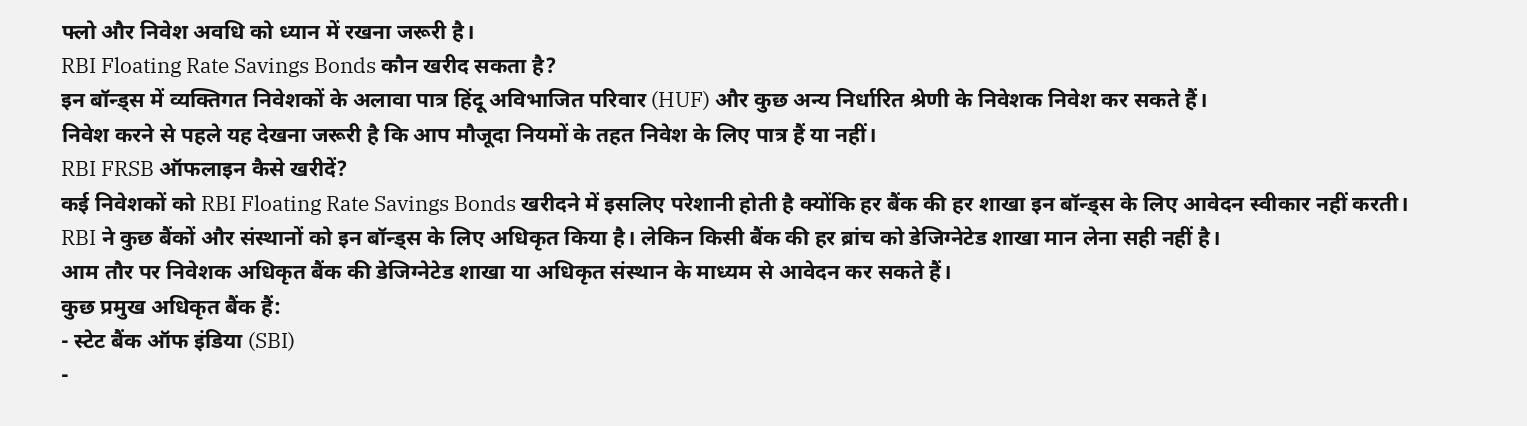फ्लो और निवेश अवधि को ध्यान में रखना जरूरी है।
RBI Floating Rate Savings Bonds कौन खरीद सकता है?
इन बॉन्ड्स में व्यक्तिगत निवेशकों के अलावा पात्र हिंदू अविभाजित परिवार (HUF) और कुछ अन्य निर्धारित श्रेणी के निवेशक निवेश कर सकते हैं।
निवेश करने से पहले यह देखना जरूरी है कि आप मौजूदा नियमों के तहत निवेश के लिए पात्र हैं या नहीं।
RBI FRSB ऑफलाइन कैसे खरीदें?
कई निवेशकों को RBI Floating Rate Savings Bonds खरीदने में इसलिए परेशानी होती है क्योंकि हर बैंक की हर शाखा इन बॉन्ड्स के लिए आवेदन स्वीकार नहीं करती।
RBI ने कुछ बैंकों और संस्थानों को इन बॉन्ड्स के लिए अधिकृत किया है। लेकिन किसी बैंक की हर ब्रांच को डेजिग्नेटेड शाखा मान लेना सही नहीं है।
आम तौर पर निवेशक अधिकृत बैंक की डेजिग्नेटेड शाखा या अधिकृत संस्थान के माध्यम से आवेदन कर सकते हैं।
कुछ प्रमुख अधिकृत बैंक हैं:
- स्टेट बैंक ऑफ इंडिया (SBI)
-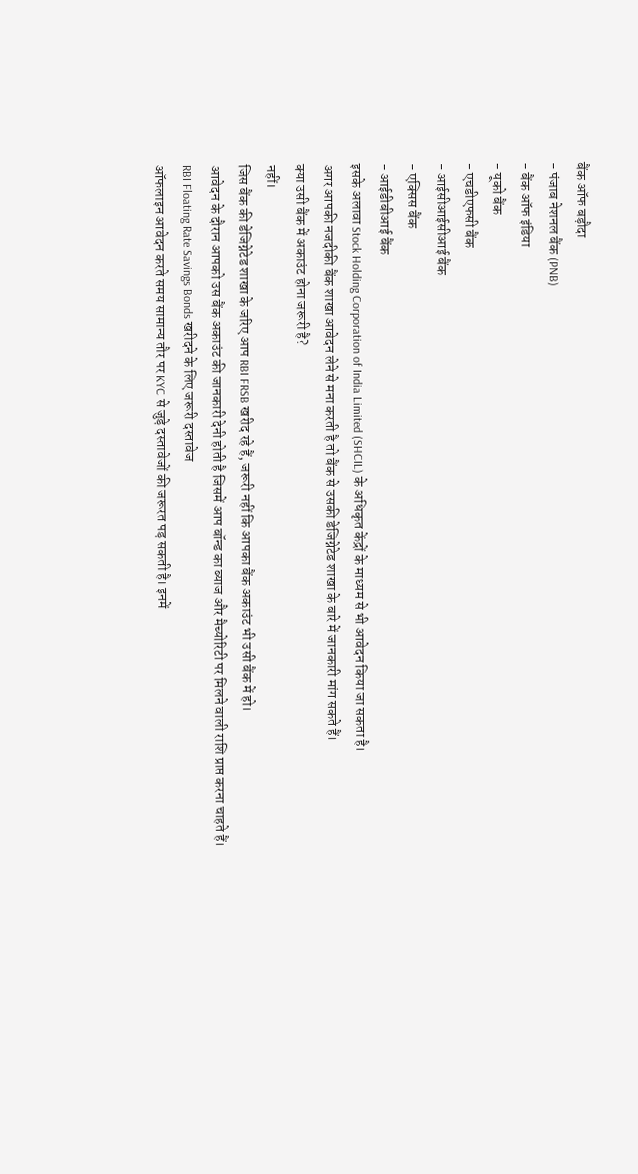बैंक ऑफ बड़ौदा
- पंजाब नेशनल बैंक (PNB)
- बैंक ऑफ इंडिया
- यूको बैंक
- एचडीएफसी बैंक
- आईसीआईसीआई बैंक
- एक्सिस बैंक
- आईडीबीआई बैंक
इसके अलावा Stock Holding Corporation of India Limited (SHCIL) के अधिकृत केंद्रों के माध्यम से भी आवेदन किया जा सकता है।
अगर आपकी नजदीकी बैंक शाखा आवेदन लेने से मना करती है तो बैंक से उसकी डेजिग्नेटेड शाखा के बारे में जानकारी मांग सकते हैं।
क्या उसी बैंक में अकाउंट होना जरूरी है?
नहीं।
जिस बैंक की डेजिग्नेटेड शाखा के जरिए आप RBI FRSB खरीद रहे हैं, जरूरी नहीं कि आपका बैंक अकाउंट भी उसी बैंक में हो।
आवेदन के दौरान आपको उस बैंक अकाउंट की जानकारी देनी होती है जिसमें आप बॉन्ड का ब्याज और मैच्योरिटी पर मिलने वाली राशि प्राप्त करना चाहते हैं।
RBI Floating Rate Savings Bonds खरीदने के लिए जरूरी दस्तावेज
ऑफलाइन आवेदन करते समय सामान्य तौर पर KYC से जुड़े दस्तावेजों की जरूरत पड़ सकती है। इनमें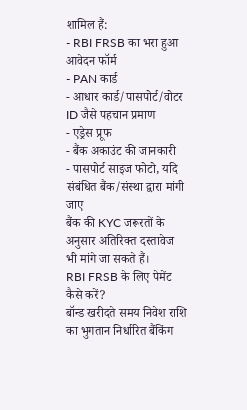शामिल हैं:
- RBI FRSB का भरा हुआ आवेदन फॉर्म
- PAN कार्ड
- आधार कार्ड/पासपोर्ट/वोटर ID जैसे पहचान प्रमाण
- एड्रेस प्रूफ
- बैंक अकाउंट की जानकारी
- पासपोर्ट साइज फोटो, यदि संबंधित बैंक/संस्था द्वारा मांगी जाए
बैंक की KYC जरूरतों के अनुसार अतिरिक्त दस्तावेज भी मांगे जा सकते हैं।
RBI FRSB के लिए पेमेंट कैसे करें?
बॉन्ड खरीदते समय निवेश राशि का भुगतान निर्धारित बैंकिंग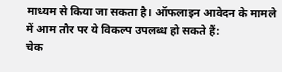माध्यम से किया जा सकता है। ऑफलाइन आवेदन के मामले में आम तौर पर ये विकल्प उपलब्ध हो सकते हैं:
चेक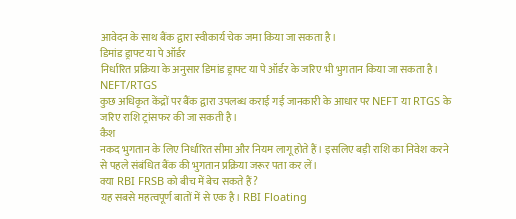आवेदन के साथ बैंक द्वारा स्वीकार्य चेक जमा किया जा सकता है।
डिमांड ड्राफ्ट या पे ऑर्डर
निर्धारित प्रक्रिया के अनुसार डिमांड ड्राफ्ट या पे ऑर्डर के जरिए भी भुगतान किया जा सकता है।
NEFT/RTGS
कुछ अधिकृत केंद्रों पर बैंक द्वारा उपलब्ध कराई गई जानकारी के आधार पर NEFT या RTGS के जरिए राशि ट्रांसफर की जा सकती है।
कैश
नकद भुगतान के लिए निर्धारित सीमा और नियम लागू होते हैं। इसलिए बड़ी राशि का निवेश करने से पहले संबंधित बैंक की भुगतान प्रक्रिया जरूर पता कर लें।
क्या RBI FRSB को बीच में बेच सकते हैं?
यह सबसे महत्वपूर्ण बातों में से एक है। RBI Floating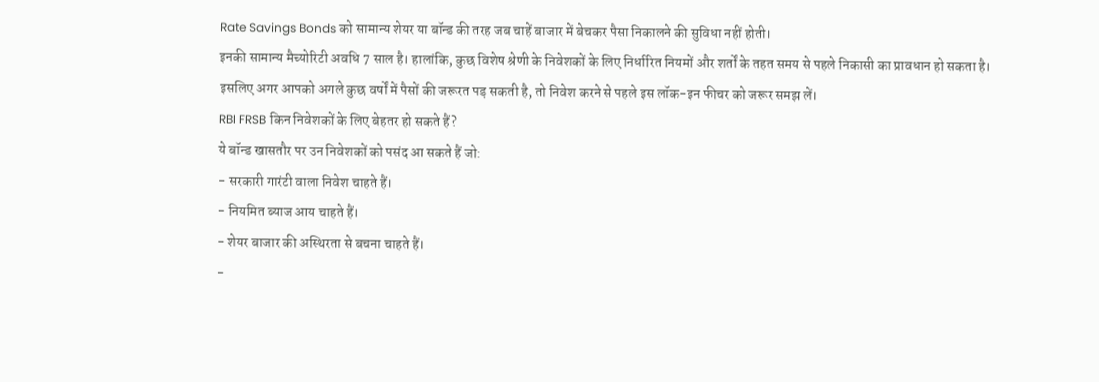Rate Savings Bonds को सामान्य शेयर या बॉन्ड की तरह जब चाहें बाजार में बेचकर पैसा निकालने की सुविधा नहीं होती।
इनकी सामान्य मैच्योरिटी अवधि 7 साल है। हालांकि, कुछ विशेष श्रेणी के निवेशकों के लिए निर्धारित नियमों और शर्तों के तहत समय से पहले निकासी का प्रावधान हो सकता है।
इसलिए अगर आपको अगले कुछ वर्षों में पैसों की जरूरत पड़ सकती है, तो निवेश करने से पहले इस लॉक-इन फीचर को जरूर समझ लें।
RBI FRSB किन निवेशकों के लिए बेहतर हो सकते हैं?
ये बॉन्ड खासतौर पर उन निवेशकों को पसंद आ सकते हैं जो:
- सरकारी गारंटी वाला निवेश चाहते हैं।
- नियमित ब्याज आय चाहते हैं।
- शेयर बाजार की अस्थिरता से बचना चाहते हैं।
-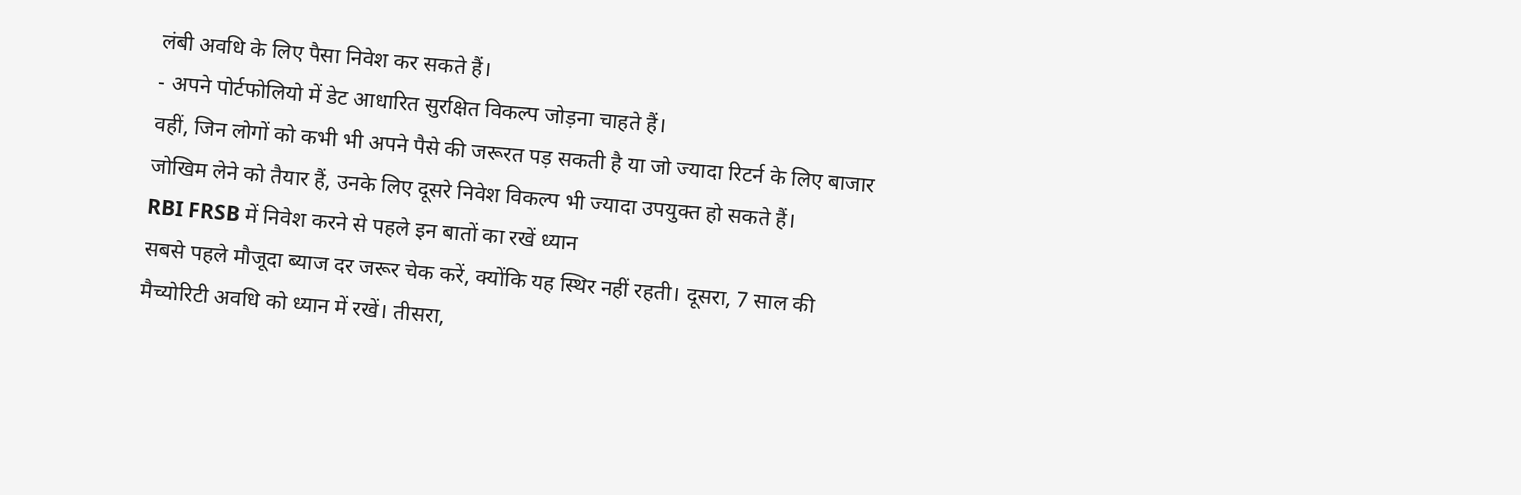लंबी अवधि के लिए पैसा निवेश कर सकते हैं।
- अपने पोर्टफोलियो में डेट आधारित सुरक्षित विकल्प जोड़ना चाहते हैं।
वहीं, जिन लोगों को कभी भी अपने पैसे की जरूरत पड़ सकती है या जो ज्यादा रिटर्न के लिए बाजार जोखिम लेने को तैयार हैं, उनके लिए दूसरे निवेश विकल्प भी ज्यादा उपयुक्त हो सकते हैं।
RBI FRSB में निवेश करने से पहले इन बातों का रखें ध्यान
सबसे पहले मौजूदा ब्याज दर जरूर चेक करें, क्योंकि यह स्थिर नहीं रहती। दूसरा, 7 साल की मैच्योरिटी अवधि को ध्यान में रखें। तीसरा,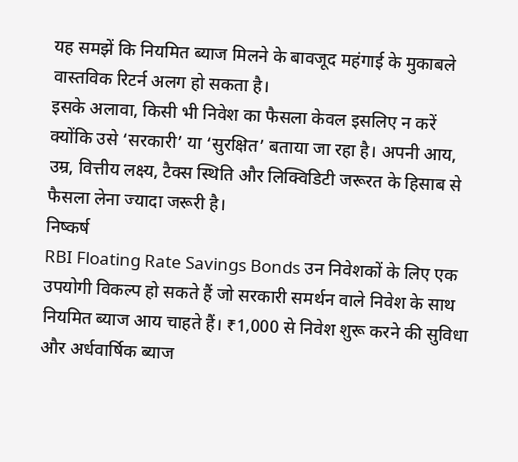यह समझें कि नियमित ब्याज मिलने के बावजूद महंगाई के मुकाबले वास्तविक रिटर्न अलग हो सकता है।
इसके अलावा, किसी भी निवेश का फैसला केवल इसलिए न करें क्योंकि उसे ‘सरकारी’ या ‘सुरक्षित’ बताया जा रहा है। अपनी आय, उम्र, वित्तीय लक्ष्य, टैक्स स्थिति और लिक्विडिटी जरूरत के हिसाब से फैसला लेना ज्यादा जरूरी है।
निष्कर्ष
RBI Floating Rate Savings Bonds उन निवेशकों के लिए एक उपयोगी विकल्प हो सकते हैं जो सरकारी समर्थन वाले निवेश के साथ नियमित ब्याज आय चाहते हैं। ₹1,000 से निवेश शुरू करने की सुविधा और अर्धवार्षिक ब्याज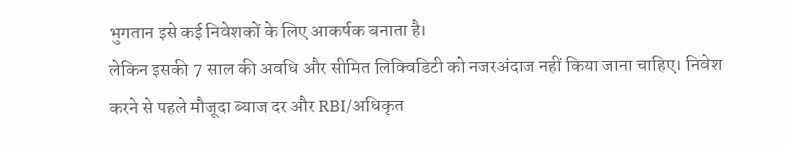भुगतान इसे कई निवेशकों के लिए आकर्षक बनाता है।
लेकिन इसकी 7 साल की अवधि और सीमित लिक्विडिटी को नजरअंदाज नहीं किया जाना चाहिए। निवेश करने से पहले मौजूदा ब्याज दर और RBI/अधिकृत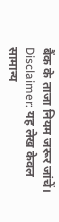बैंक के ताजा नियम जरूर जांचें।
Disclaimer: यह लेख केवल सामान्य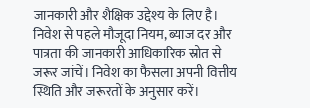जानकारी और शैक्षिक उद्देश्य के लिए है। निवेश से पहले मौजूदा नियम, ब्याज दर और पात्रता की जानकारी आधिकारिक स्रोत से जरूर जांचें। निवेश का फैसला अपनी वित्तीय स्थिति और जरूरतों के अनुसार करें।